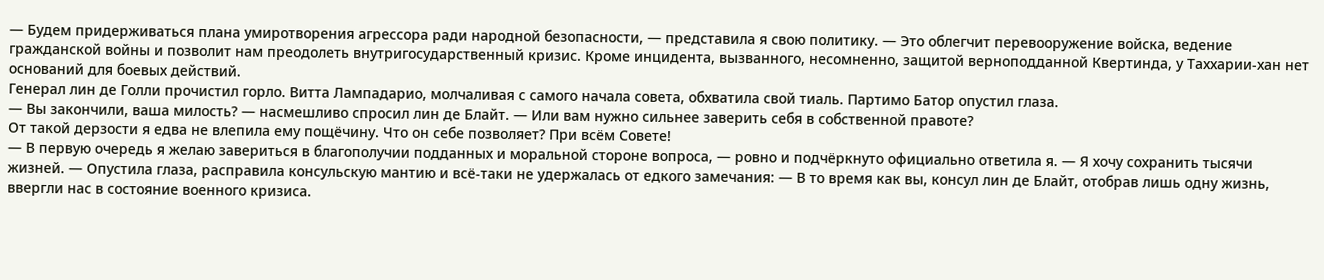— Будем придерживаться плана умиротворения агрессора ради народной безопасности, — представила я свою политику. — Это облегчит перевооружение войска, ведение гражданской войны и позволит нам преодолеть внутригосударственный кризис. Кроме инцидента, вызванного, несомненно, защитой верноподданной Квертинда, у Таххарии-хан нет оснований для боевых действий.
Генерал лин де Голли прочистил горло. Витта Лампадарио, молчаливая с самого начала совета, обхватила свой тиаль. Партимо Батор опустил глаза.
— Вы закончили, ваша милость? — насмешливо спросил лин де Блайт. — Или вам нужно сильнее заверить себя в собственной правоте?
От такой дерзости я едва не влепила ему пощёчину. Что он себе позволяет? При всём Совете!
— В первую очередь я желаю завериться в благополучии подданных и моральной стороне вопроса, — ровно и подчёркнуто официально ответила я. — Я хочу сохранить тысячи жизней. — Опустила глаза, расправила консульскую мантию и всё-таки не удержалась от едкого замечания: — В то время как вы, консул лин де Блайт, отобрав лишь одну жизнь, ввергли нас в состояние военного кризиса.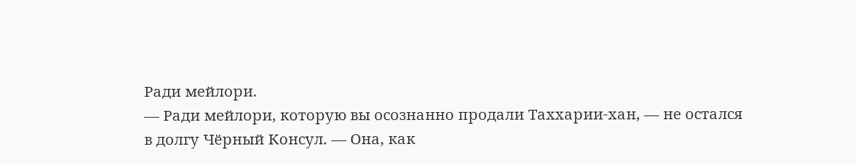Ради мейлори.
— Ради мейлори, которую вы осознанно продали Таххарии-хан, — не остался в долгу Чёрный Консул. — Она, как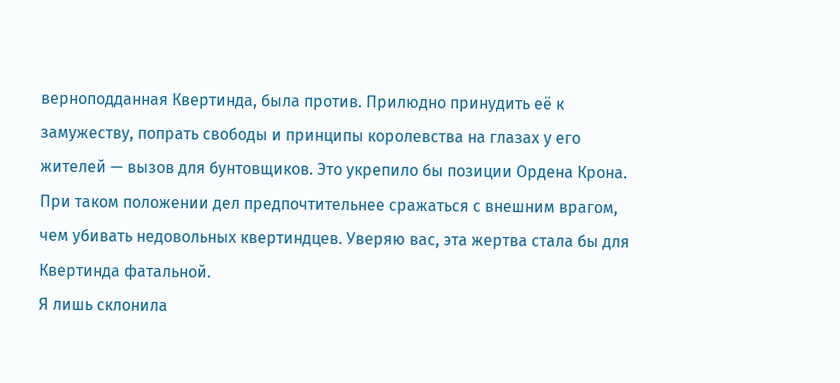верноподданная Квертинда, была против. Прилюдно принудить её к замужеству, попрать свободы и принципы королевства на глазах у его жителей — вызов для бунтовщиков. Это укрепило бы позиции Ордена Крона. При таком положении дел предпочтительнее сражаться с внешним врагом, чем убивать недовольных квертиндцев. Уверяю вас, эта жертва стала бы для Квертинда фатальной.
Я лишь склонила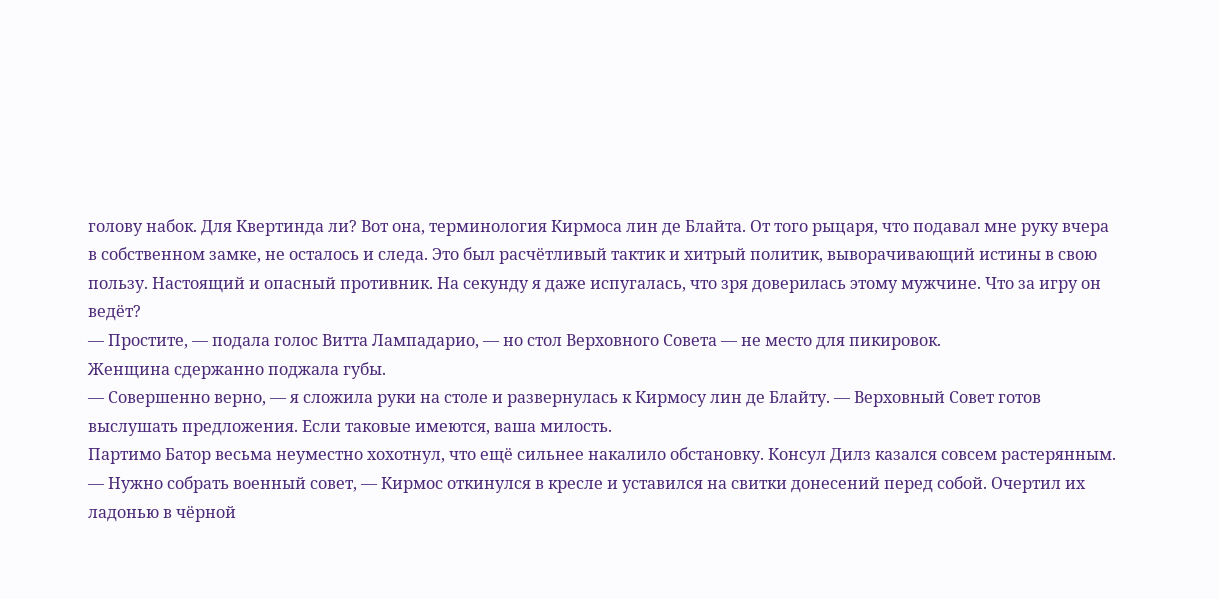голову набок. Для Квертинда ли? Вот она, терминология Кирмоса лин де Блайта. От того рыцаря, что подавал мне руку вчера в собственном замке, не осталось и следа. Это был расчётливый тактик и хитрый политик, выворачивающий истины в свою пользу. Настоящий и опасный противник. На секунду я даже испугалась, что зря доверилась этому мужчине. Что за игру он ведёт?
— Простите, — подала голос Витта Лампадарио, — но стол Верховного Совета — не место для пикировок.
Женщина сдержанно поджала губы.
— Совершенно верно, — я сложила руки на столе и развернулась к Кирмосу лин де Блайту. — Верховный Совет готов выслушать предложения. Если таковые имеются, ваша милость.
Партимо Батор весьма неуместно хохотнул, что ещё сильнее накалило обстановку. Консул Дилз казался совсем растерянным.
— Нужно собрать военный совет, — Кирмос откинулся в кресле и уставился на свитки донесений перед собой. Очертил их ладонью в чёрной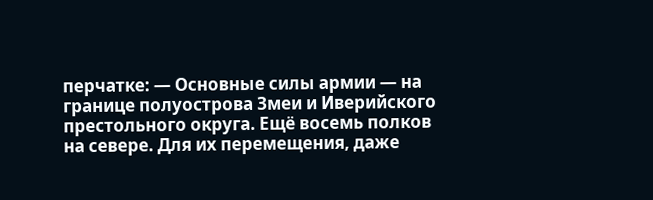перчатке: — Основные силы армии — на границе полуострова Змеи и Иверийского престольного округа. Ещё восемь полков на севере. Для их перемещения, даже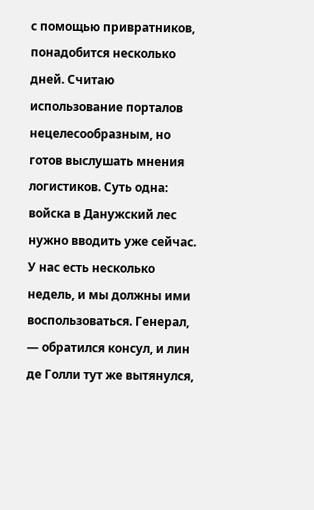с помощью привратников, понадобится несколько дней. Считаю использование порталов нецелесообразным, но готов выслушать мнения логистиков. Суть одна: войска в Данужский лес нужно вводить уже сейчас. У нас есть несколько недель, и мы должны ими воспользоваться. Генерал, — обратился консул, и лин де Голли тут же вытянулся,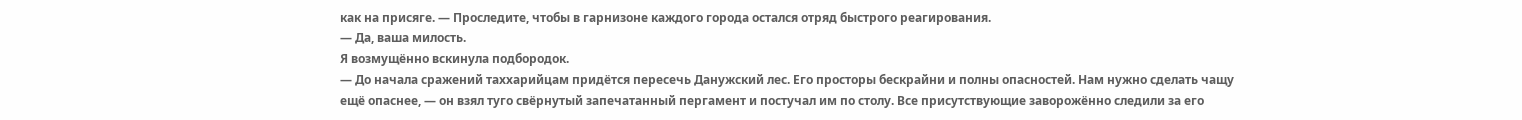как на присяге. — Проследите, чтобы в гарнизоне каждого города остался отряд быстрого реагирования.
— Да, ваша милость.
Я возмущённо вскинула подбородок.
— До начала сражений таххарийцам придётся пересечь Данужский лес. Его просторы бескрайни и полны опасностей. Нам нужно сделать чащу ещё опаснее, — он взял туго свёрнутый запечатанный пергамент и постучал им по столу. Все присутствующие заворожённо следили за его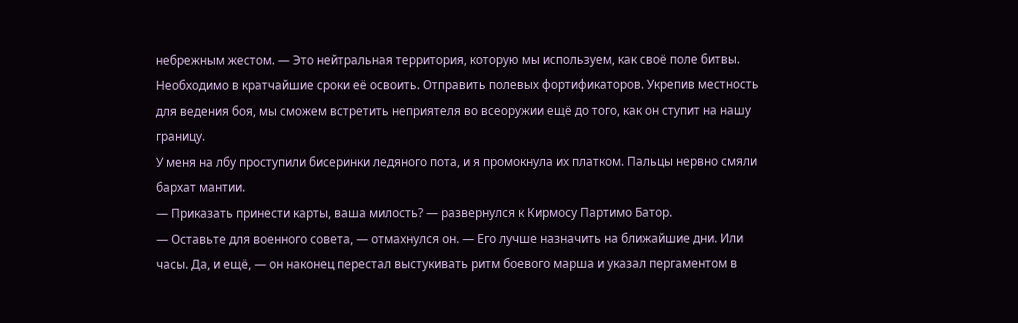небрежным жестом. — Это нейтральная территория, которую мы используем, как своё поле битвы. Необходимо в кратчайшие сроки её освоить. Отправить полевых фортификаторов. Укрепив местность для ведения боя, мы сможем встретить неприятеля во всеоружии ещё до того, как он ступит на нашу границу.
У меня на лбу проступили бисеринки ледяного пота, и я промокнула их платком. Пальцы нервно смяли бархат мантии.
— Приказать принести карты, ваша милость? — развернулся к Кирмосу Партимо Батор.
— Оставьте для военного совета, — отмахнулся он. — Его лучше назначить на ближайшие дни. Или часы. Да, и ещё, — он наконец перестал выстукивать ритм боевого марша и указал пергаментом в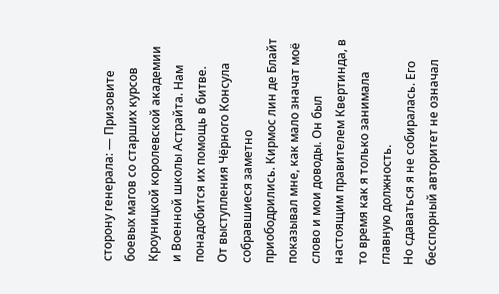сторону генерала: — Призовите боевых магов со старших курсов Кроуницкой королевской академии и Военной школы Астрайта. Нам понадобится их помощь в битве.
От выступления Чёрного Консула собравшиеся заметно приободрились. Кирмос лин де Блайт показывал мне, как мало значат моё слово и мои доводы. Он был настоящим правителем Квертинда, в то время как я только занимала главную должность.
Но сдаваться я не собиралась. Его бесспорный авторитет не означал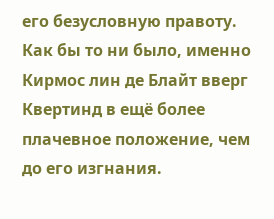его безусловную правоту. Как бы то ни было, именно Кирмос лин де Блайт вверг Квертинд в ещё более плачевное положение, чем до его изгнания.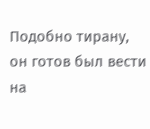Подобно тирану, он готов был вести на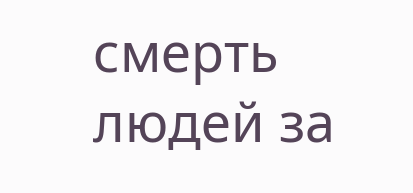смерть людей за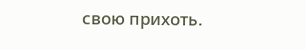свою прихоть.